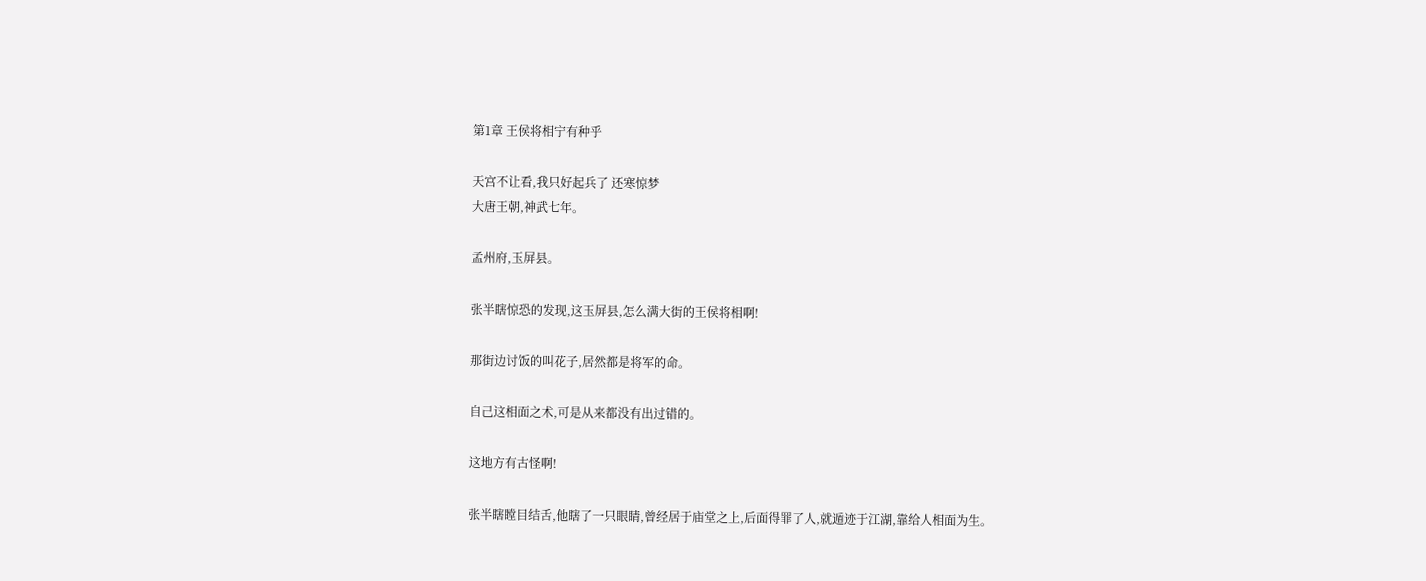第1章 王侯将相宁有种乎

天宫不让看,我只好起兵了 还寒惊梦
大唐王朝,神武七年。

孟州府,玉屏县。

张半瞎惊恐的发现,这玉屏县,怎么满大街的王侯将相啊!

那街边讨饭的叫花子,居然都是将军的命。

自己这相面之术,可是从来都没有出过错的。

这地方有古怪啊!

张半瞎瞠目结舌,他瞎了一只眼睛,曾经居于庙堂之上,后面得罪了人,就遁迹于江湖,靠给人相面为生。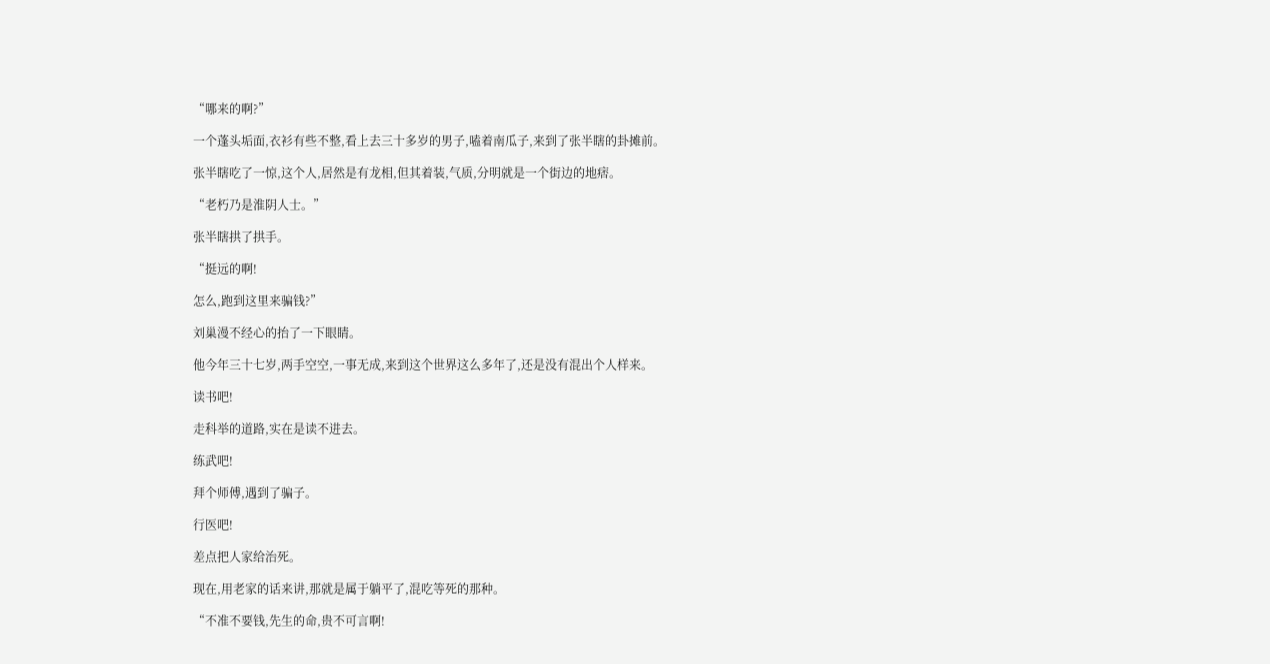“哪来的啊?”

一个蓬头垢面,衣衫有些不整,看上去三十多岁的男子,嗑着南瓜子,来到了张半瞎的卦摊前。

张半瞎吃了一惊,这个人,居然是有龙相,但其着装,气质,分明就是一个街边的地痞。

“老朽乃是淮阴人士。”

张半瞎拱了拱手。

“挺远的啊!

怎么,跑到这里来骗钱?”

刘巢漫不经心的抬了一下眼睛。

他今年三十七岁,两手空空,一事无成,来到这个世界这么多年了,还是没有混出个人样来。

读书吧!

走科举的道路,实在是读不进去。

练武吧!

拜个师傅,遇到了骗子。

行医吧!

差点把人家给治死。

现在,用老家的话来讲,那就是属于躺平了,混吃等死的那种。

“不准不要钱,先生的命,贵不可言啊!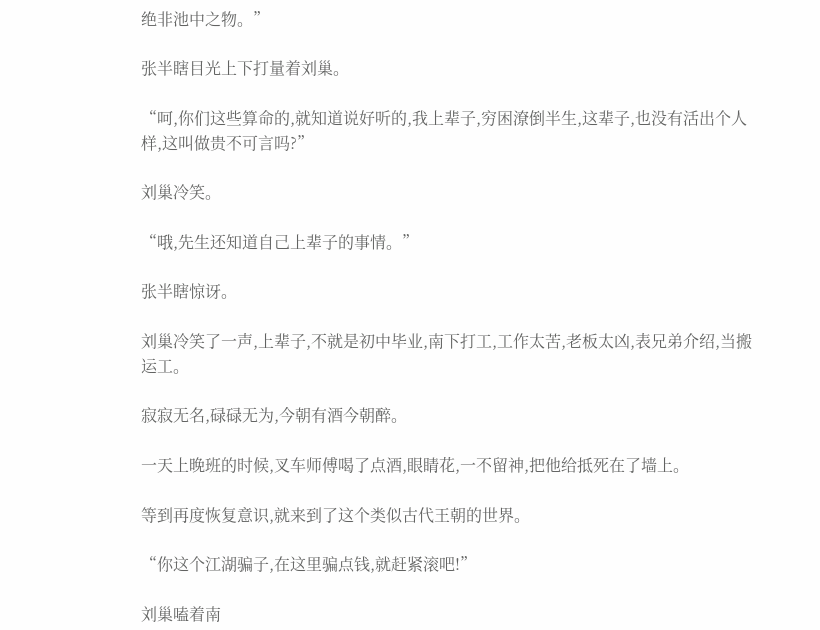绝非池中之物。”

张半瞎目光上下打量着刘巢。

“呵,你们这些算命的,就知道说好听的,我上辈子,穷困潦倒半生,这辈子,也没有活出个人样,这叫做贵不可言吗?”

刘巢冷笑。

“哦,先生还知道自己上辈子的事情。”

张半瞎惊讶。

刘巢冷笑了一声,上辈子,不就是初中毕业,南下打工,工作太苦,老板太凶,表兄弟介绍,当搬运工。

寂寂无名,碌碌无为,今朝有酒今朝醉。

一天上晚班的时候,叉车师傅喝了点酒,眼睛花,一不留神,把他给抵死在了墙上。

等到再度恢复意识,就来到了这个类似古代王朝的世界。

“你这个江湖骗子,在这里骗点钱,就赶紧滚吧!”

刘巢嗑着南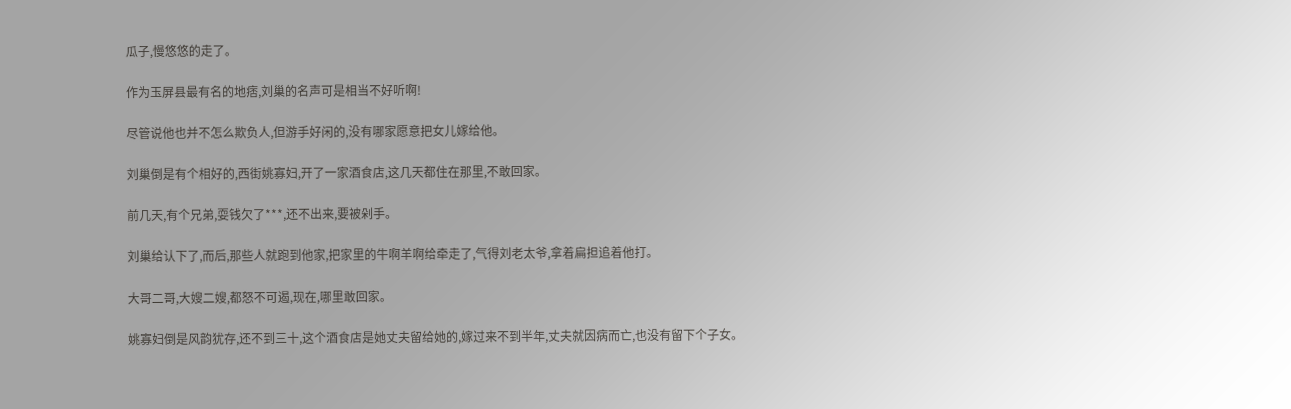瓜子,慢悠悠的走了。

作为玉屏县最有名的地痞,刘巢的名声可是相当不好听啊!

尽管说他也并不怎么欺负人,但游手好闲的,没有哪家愿意把女儿嫁给他。

刘巢倒是有个相好的,西街姚寡妇,开了一家酒食店,这几天都住在那里,不敢回家。

前几天,有个兄弟,耍钱欠了***,还不出来,要被剁手。

刘巢给认下了,而后,那些人就跑到他家,把家里的牛啊羊啊给牵走了,气得刘老太爷,拿着扁担追着他打。

大哥二哥,大嫂二嫂,都怒不可遏,现在,哪里敢回家。

姚寡妇倒是风韵犹存,还不到三十,这个酒食店是她丈夫留给她的,嫁过来不到半年,丈夫就因病而亡,也没有留下个子女。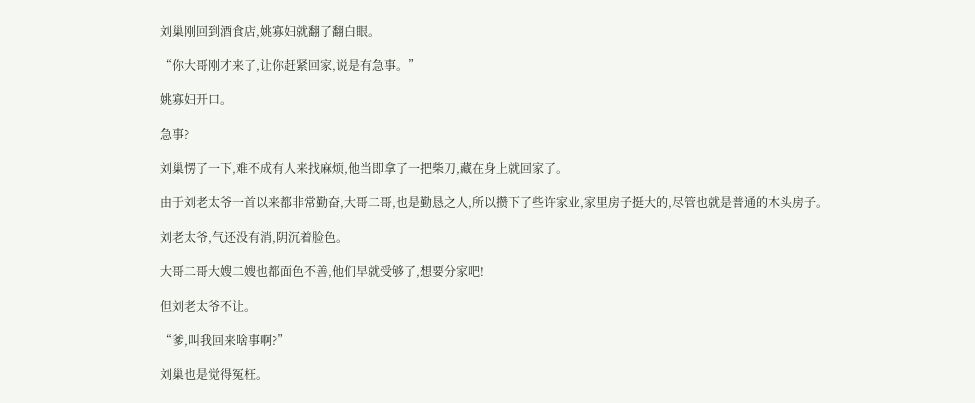刘巢刚回到酒食店,姚寡妇就翻了翻白眼。

“你大哥刚才来了,让你赶紧回家,说是有急事。”

姚寡妇开口。

急事?

刘巢愣了一下,难不成有人来找麻烦,他当即拿了一把柴刀,藏在身上就回家了。

由于刘老太爷一首以来都非常勤奋,大哥二哥,也是勤恳之人,所以攒下了些许家业,家里房子挺大的,尽管也就是普通的木头房子。

刘老太爷,气还没有消,阴沉着脸色。

大哥二哥大嫂二嫂也都面色不善,他们早就受够了,想要分家吧!

但刘老太爷不让。

“爹,叫我回来啥事啊?”

刘巢也是觉得冤枉。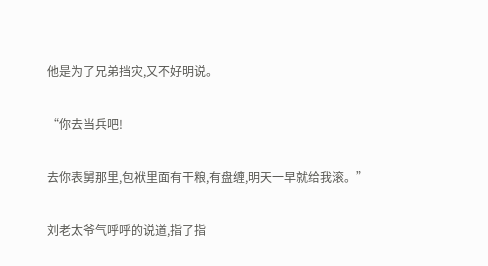他是为了兄弟挡灾,又不好明说。

“你去当兵吧!

去你表舅那里,包袱里面有干粮,有盘缠,明天一早就给我滚。”

刘老太爷气呼呼的说道,指了指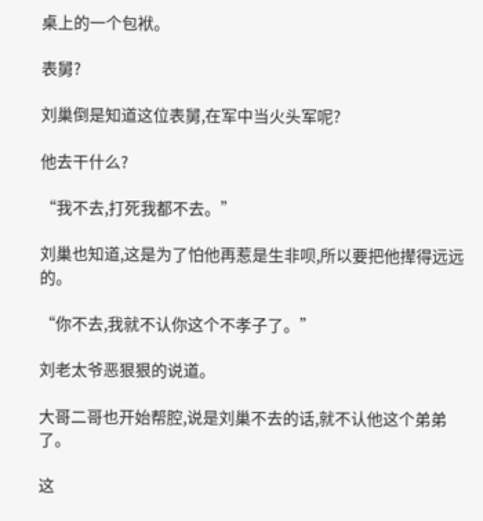桌上的一个包袱。

表舅?

刘巢倒是知道这位表舅,在军中当火头军呢?

他去干什么?

“我不去,打死我都不去。”

刘巢也知道,这是为了怕他再惹是生非呗,所以要把他撵得远远的。

“你不去,我就不认你这个不孝子了。”

刘老太爷恶狠狠的说道。

大哥二哥也开始帮腔,说是刘巢不去的话,就不认他这个弟弟了。

这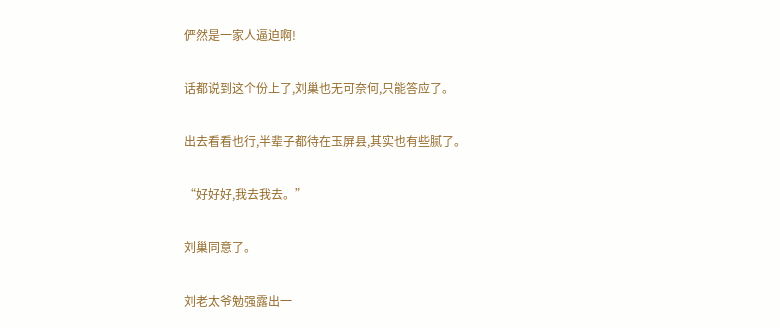俨然是一家人逼迫啊!

话都说到这个份上了,刘巢也无可奈何,只能答应了。

出去看看也行,半辈子都待在玉屏县,其实也有些腻了。

“好好好,我去我去。”

刘巢同意了。

刘老太爷勉强露出一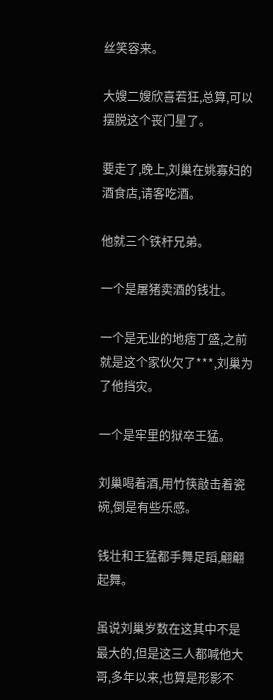丝笑容来。

大嫂二嫂欣喜若狂,总算,可以摆脱这个丧门星了。

要走了,晚上,刘巢在姚寡妇的酒食店,请客吃酒。

他就三个铁杆兄弟。

一个是屠猪卖酒的钱壮。

一个是无业的地痞丁盛,之前就是这个家伙欠了***,刘巢为了他挡灾。

一个是牢里的狱卒王猛。

刘巢喝着酒,用竹筷敲击着瓷碗,倒是有些乐感。

钱壮和王猛都手舞足蹈,翩翩起舞。

虽说刘巢岁数在这其中不是最大的,但是这三人都喊他大哥,多年以来,也算是形影不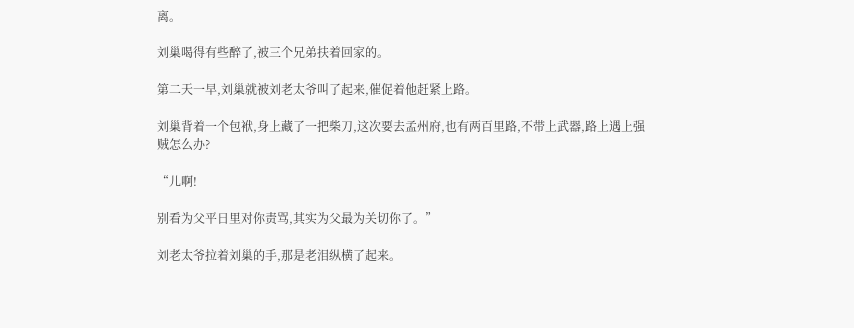离。

刘巢喝得有些醉了,被三个兄弟扶着回家的。

第二天一早,刘巢就被刘老太爷叫了起来,催促着他赶紧上路。

刘巢背着一个包袱,身上藏了一把柴刀,这次要去孟州府,也有两百里路,不带上武器,路上遇上强贼怎么办?

“儿啊!

别看为父平日里对你责骂,其实为父最为关切你了。”

刘老太爷拉着刘巢的手,那是老泪纵横了起来。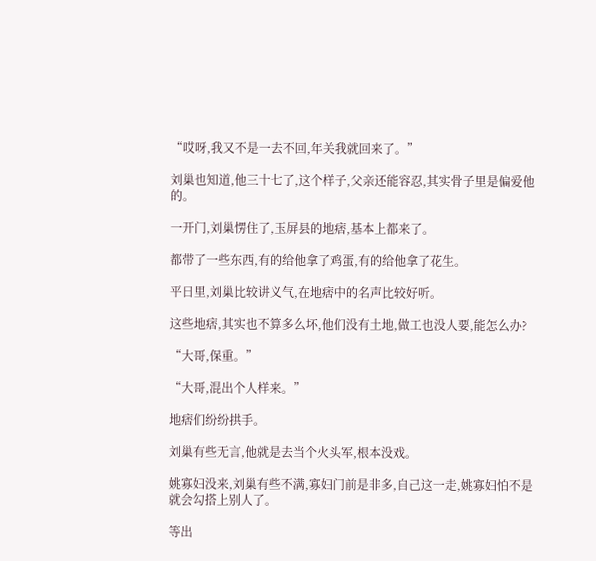“哎呀,我又不是一去不回,年关我就回来了。”

刘巢也知道,他三十七了,这个样子,父亲还能容忍,其实骨子里是偏爱他的。

一开门,刘巢愣住了,玉屏县的地痞,基本上都来了。

都带了一些东西,有的给他拿了鸡蛋,有的给他拿了花生。

平日里,刘巢比较讲义气,在地痞中的名声比较好听。

这些地痞,其实也不算多么坏,他们没有土地,做工也没人要,能怎么办?

“大哥,保重。”

“大哥,混出个人样来。”

地痞们纷纷拱手。

刘巢有些无言,他就是去当个火头军,根本没戏。

姚寡妇没来,刘巢有些不满,寡妇门前是非多,自己这一走,姚寡妇怕不是就会勾搭上别人了。

等出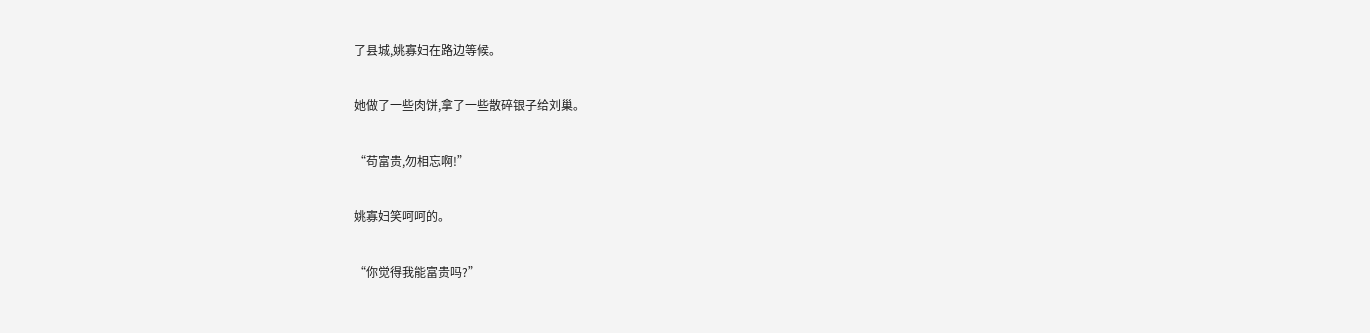了县城,姚寡妇在路边等候。

她做了一些肉饼,拿了一些散碎银子给刘巢。

“苟富贵,勿相忘啊!”

姚寡妇笑呵呵的。

“你觉得我能富贵吗?”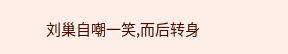刘巢自嘲一笑,而后转身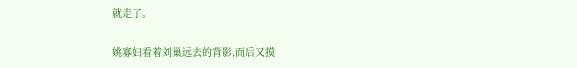就走了。

姚寡妇看着刘巢远去的背影,而后又摸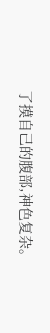了摸自己的腹部,神色复杂。